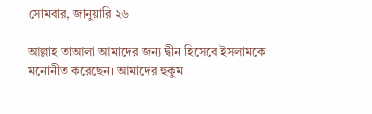সোমবার, জানুয়ারি ২৬

আল্লাহ তাআলা আমাদের জন্য দ্বীন হিসেবে ইসলামকে মনোনীত করেছেন। আমাদের হুকুম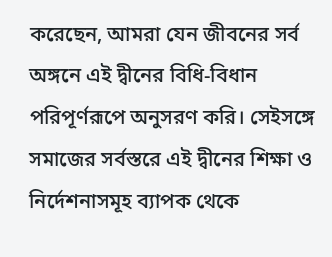করেছেন, আমরা যেন জীবনের সর্ব অঙ্গনে এই দ্বীনের বিধি-বিধান পরিপূর্ণরূপে অনুসরণ করি। সেইসঙ্গে সমাজের সর্বস্তরে এই দ্বীনের শিক্ষা ও নির্দেশনাসমূহ ব্যাপক থেকে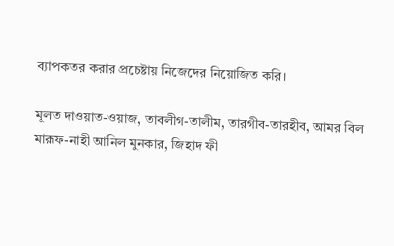ব্যাপকতর করার প্রচেষ্টায় নিজেদের নিয়োজিত করি।

মূলত দাওয়াত-ওয়াজ, তাবলীগ-তালীম, তারগীব-তারহীব, আমর বিল মারূফ-নাহী আনিল মুনকার, জিহাদ ফী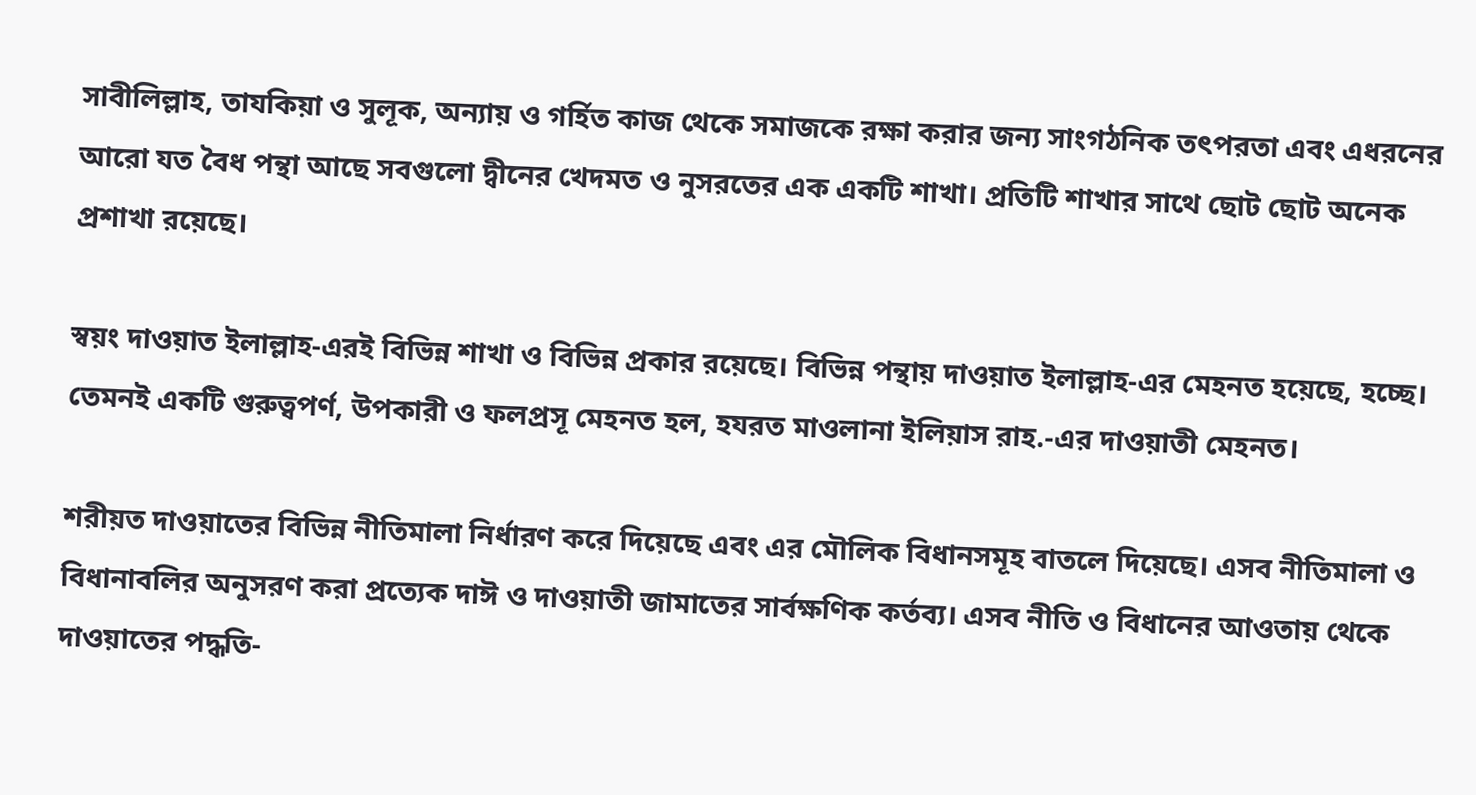সাবীলিল্লাহ, তাযকিয়া ও সুলূক, অন্যায় ও গর্হিত কাজ থেকে সমাজকে রক্ষা করার জন্য সাংগঠনিক তৎপরতা এবং এধরনের আরো যত বৈধ পন্থা আছে সবগুলো দ্বীনের খেদমত ও নুসরতের এক একটি শাখা। প্রতিটি শাখার সাথে ছোট ছোট অনেক প্রশাখা রয়েছে।

স্বয়ং দাওয়াত ইলাল্লাহ-এরই বিভিন্ন শাখা ও বিভিন্ন প্রকার রয়েছে। বিভিন্ন পন্থায় দাওয়াত ইলাল্লাহ-এর মেহনত হয়েছে, হচ্ছে। তেমনই একটি গুরুত্বপর্ণ, উপকারী ও ফলপ্রসূ মেহনত হল, হযরত মাওলানা ইলিয়াস রাহ.-এর দাওয়াতী মেহনত।

শরীয়ত দাওয়াতের বিভিন্ন নীতিমালা নির্ধারণ করে দিয়েছে এবং এর মৌলিক বিধানসমূহ বাতলে দিয়েছে। এসব নীতিমালা ও বিধানাবলির অনুসরণ করা প্রত্যেক দাঈ ও দাওয়াতী জামাতের সার্বক্ষণিক কর্তব্য। এসব নীতি ও বিধানের আওতায় থেকে দাওয়াতের পদ্ধতি-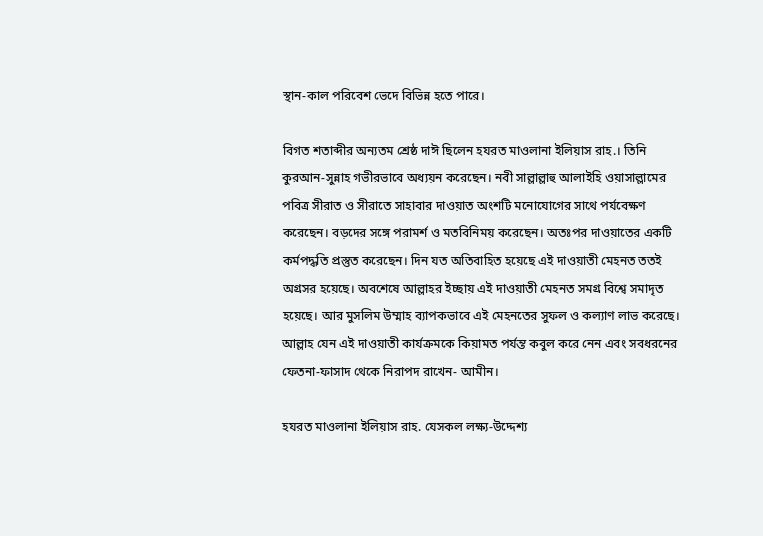স্থান-কাল পরিবেশ ভেদে বিভিন্ন হতে পারে।

বিগত শতাব্দীর অন্যতম শ্রেষ্ঠ দাঈ ছিলেন হযরত মাওলানা ইলিয়াস রাহ.। তিনি কুরআন-সুন্নাহ গভীরভাবে অধ্যয়ন করেছেন। নবী সাল্লাল্লাহু আলাইহি ওয়াসাল্লামের পবিত্র সীরাত ও সীরাতে সাহাবার দাওয়াত অংশটি মনোযোগের সাথে পর্যবেক্ষণ করেছেন। বড়দের সঙ্গে পরামর্শ ও মতবিনিময় করেছেন। অতঃপর দাওয়াতের একটি কর্মপদ্ধতি প্রস্তুত করেছেন। দিন যত অতিবাহিত হয়েছে এই দাওয়াতী মেহনত ততই অগ্রসর হয়েছে। অবশেষে আল্লাহর ইচ্ছায় এই দাওয়াতী মেহনত সমগ্র বিশ্বে সমাদৃত হয়েছে। আর মুসলিম উম্মাহ ব্যাপকভাবে এই মেহনতের সুফল ও কল্যাণ লাভ করেছে। আল্লাহ যেন এই দাওয়াতী কার্যক্রমকে কিয়ামত পর্যন্ত কবুল করে নেন এবং সবধরনের ফেতনা-ফাসাদ থেকে নিরাপদ রাখেন- আমীন।

হযরত মাওলানা ইলিয়াস রাহ. যেসকল লক্ষ্য-উদ্দেশ্য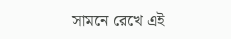সামনে রেখে এই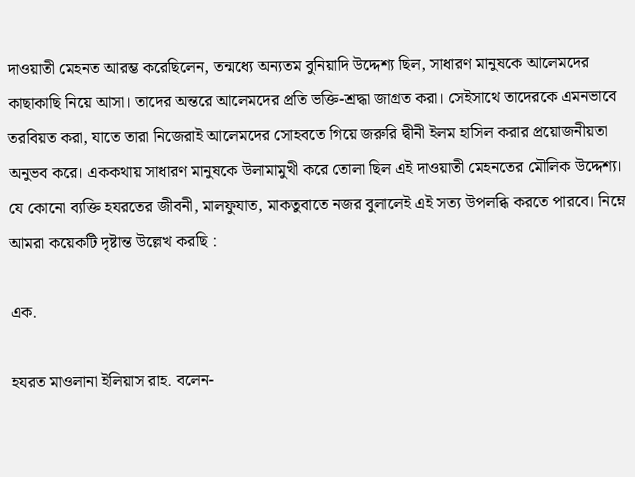দাওয়াতী মেহনত আরম্ভ করেছিলেন, তন্মধ্যে অন্যতম বুনিয়াদি উদ্দেশ্য ছিল, সাধারণ মানুষকে আলেমদের কাছাকাছি নিয়ে আসা। তাদের অন্তরে আলেমদের প্রতি ভক্তি-শ্রদ্ধা জাগ্রত করা। সেইসাথে তাদেরকে এমনভাবে তরবিয়ত করা, যাতে তারা নিজেরাই আলেমদের সোহবতে গিয়ে জরুরি দ্বীনী ইলম হাসিল করার প্রয়োজনীয়তা অনুভব করে। এককথায় সাধারণ মানুষকে উলামামুখী করে তোলা ছিল এই দাওয়াতী মেহনতের মৌলিক উদ্দেশ্য। যে কোনো ব্যক্তি হযরতের জীবনী, মালফুযাত, মাকতুবাতে নজর বুলালেই এই সত্য উপলব্ধি করতে পারবে। নিম্নে আমরা কয়েকটি দৃষ্টান্ত উল্লেখ করছি :

এক.

হযরত মাওলানা ইলিয়াস রাহ. বলেন-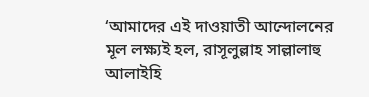‘আমাদের এই দাওয়াতী আন্দোলনের মূল লক্ষ্যই হল, রাসূলুল্লাহ সাল্লালাহু আলাইহি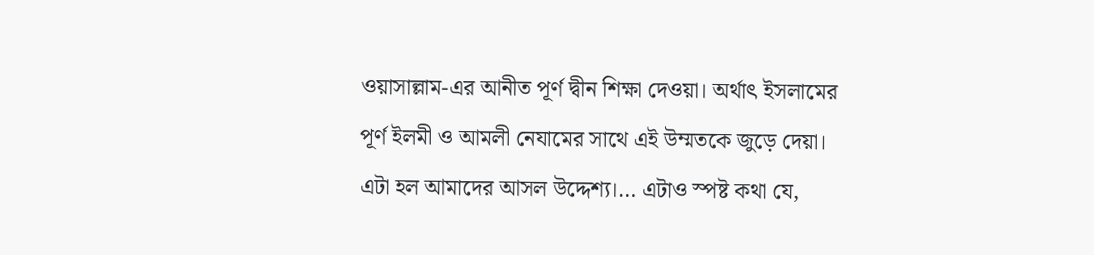ওয়াসাল্লাম-এর আনীত পূর্ণ দ্বীন শিক্ষা দেওয়া। অর্থাৎ ইসলামের পূর্ণ ইলমী ও আমলী নেযামের সাথে এই উম্মতকে জুড়ে দেয়া। এটা হল আমাদের আসল উদ্দেশ্য।… এটাও স্পষ্ট কথা যে,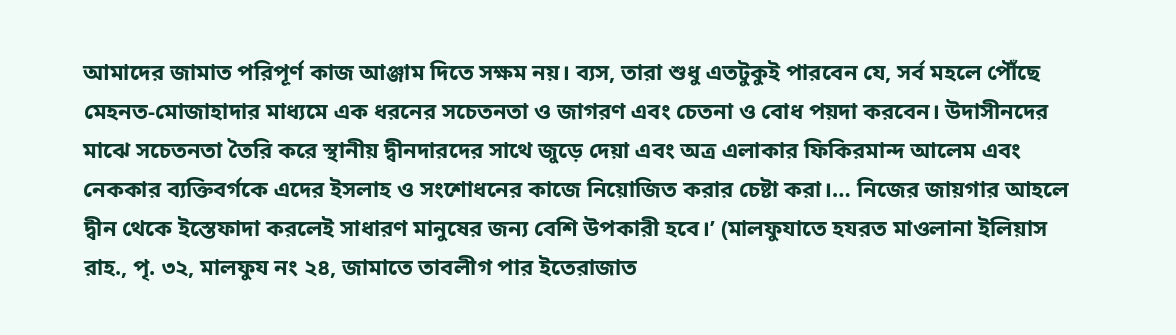আমাদের জামাত পরিপূর্ণ কাজ আঞ্জাম দিতে সক্ষম নয়। ব্যস, তারা শুধু এতটুকুই পারবেন যে, সর্ব মহলে পৌঁছে মেহনত-মোজাহাদার মাধ্যমে এক ধরনের সচেতনতা ও জাগরণ এবং চেতনা ও বোধ পয়দা করবেন। উদাসীনদের মাঝে সচেতনতা তৈরি করে স্থানীয় দ্বীনদারদের সাথে জুড়ে দেয়া এবং অত্র এলাকার ফিকিরমান্দ আলেম এবং নেককার ব্যক্তিবর্গকে এদের ইসলাহ ও সংশোধনের কাজে নিয়োজিত করার চেষ্টা করা।… নিজের জায়গার আহলে দ্বীন থেকে ইস্তেফাদা করলেই সাধারণ মানুষের জন্য বেশি উপকারী হবে।’ (মালফুযাতে হযরত মাওলানা ইলিয়াস রাহ., পৃ. ৩২, মালফুয নং ২৪, জামাতে তাবলীগ পার ইতেরাজাত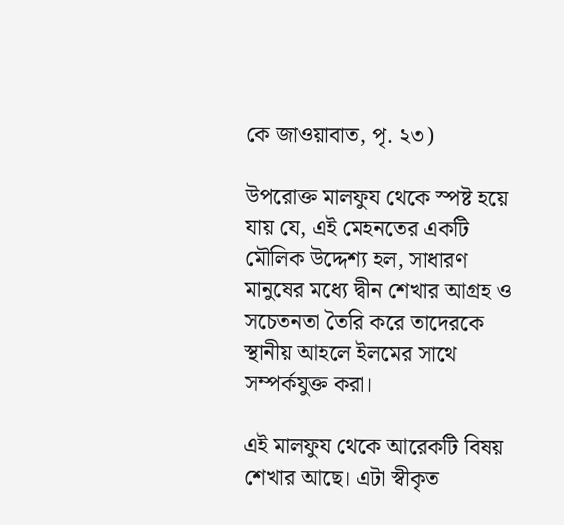কে জাওয়াবাত, পৃ. ২৩)

উপরোক্ত মালফুয থেকে স্পষ্ট হয়ে যায় যে, এই মেহনতের একটি  মৌলিক উদ্দেশ্য হল, সাধারণ মানুষের মধ্যে দ্বীন শেখার আগ্রহ ও সচেতনতা তৈরি করে তাদেরকে স্থানীয় আহলে ইলমের সাথে সম্পর্কযুক্ত করা।

এই মালফুয থেকে আরেকটি বিষয় শেখার আছে। এটা স্বীকৃত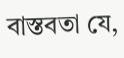বাস্তবতা যে,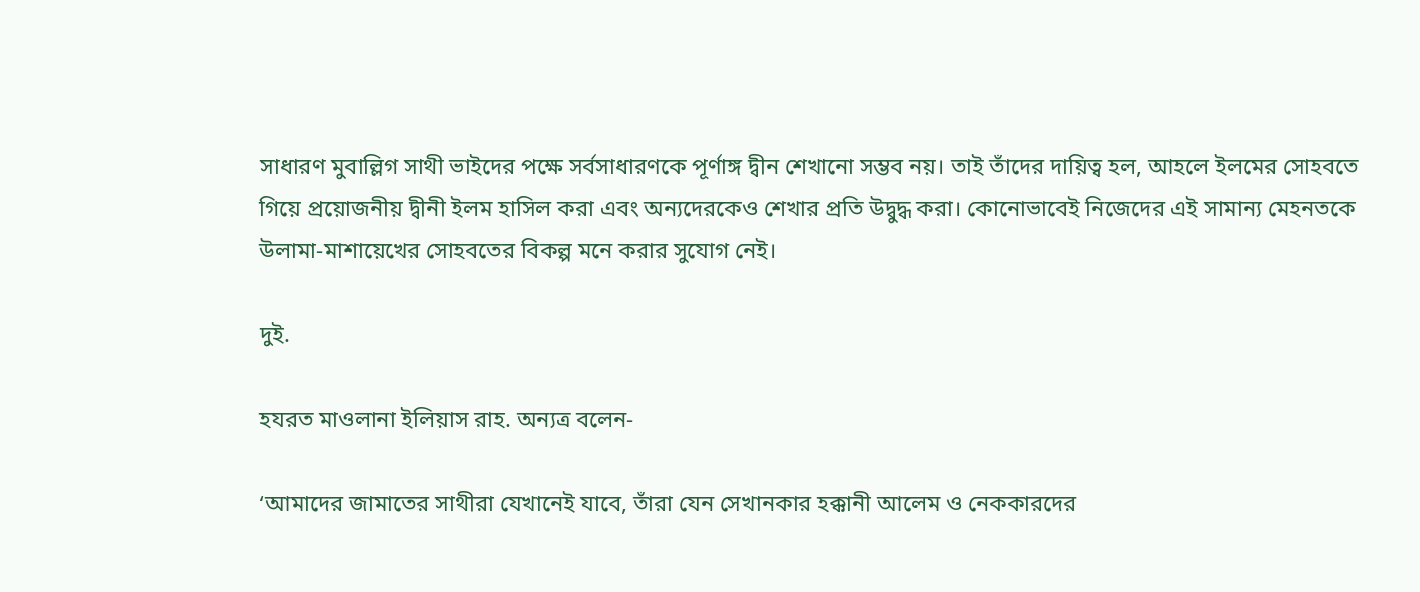সাধারণ মুবাল্লিগ সাথী ভাইদের পক্ষে সর্বসাধারণকে পূর্ণাঙ্গ দ্বীন শেখানো সম্ভব নয়। তাই তাঁদের দায়িত্ব হল, আহলে ইলমের সোহবতে গিয়ে প্রয়োজনীয় দ্বীনী ইলম হাসিল করা এবং অন্যদেরকেও শেখার প্রতি উদ্বুদ্ধ করা। কোনোভাবেই নিজেদের এই সামান্য মেহনতকে উলামা-মাশায়েখের সোহবতের বিকল্প মনে করার সুযোগ নেই।

দুই.

হযরত মাওলানা ইলিয়াস রাহ. অন্যত্র বলেন-

‘আমাদের জামাতের সাথীরা যেখানেই যাবে, তাঁরা যেন সেখানকার হক্কানী আলেম ও নেককারদের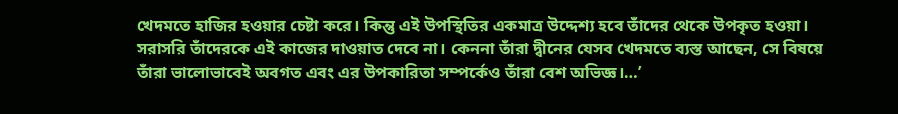খেদমতে হাজির হওয়ার চেষ্টা করে। কিন্তু এই উপস্থিতির একমাত্র উদ্দেশ্য হবে তাঁদের থেকে উপকৃত হওয়া। সরাসরি তাঁদেরকে এই কাজের দাওয়াত দেবে না। কেননা তাঁরা দ্বীনের যেসব খেদমতে ব্যস্ত আছেন, সে বিষয়ে তাঁরা ভালোভাবেই অবগত এবং এর উপকারিতা সম্পর্কেও তাঁরা বেশ অভিজ্ঞ।…’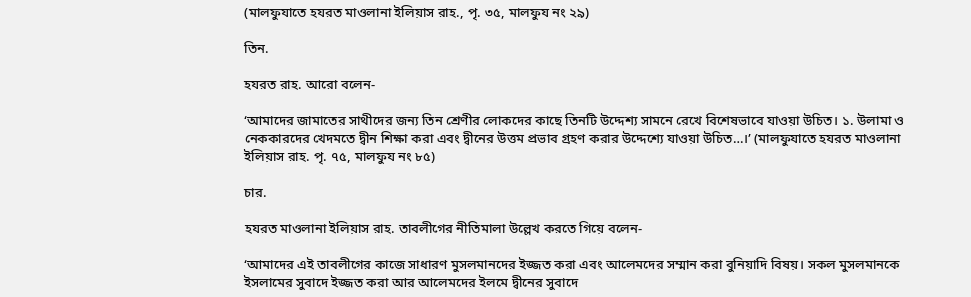(মালফুযাতে হযরত মাওলানা ইলিয়াস রাহ., পৃ. ৩৫, মালফুয নং ২৯)

তিন.

হযরত রাহ. আরো বলেন-

‘আমাদের জামাতের সাথীদের জন্য তিন শ্রেণীর লোকদের কাছে তিনটি উদ্দেশ্য সামনে রেখে বিশেষভাবে যাওয়া উচিত। ১. উলামা ও নেককারদের খেদমতে দ্বীন শিক্ষা করা এবং দ্বীনের উত্তম প্রভাব গ্রহণ করার উদ্দেশ্যে যাওয়া উচিত…।’ (মালফুযাতে হযরত মাওলানা ইলিয়াস রাহ. পৃ. ৭৫, মালফুয নং ৮৫)

চার.

হযরত মাওলানা ইলিয়াস রাহ. তাবলীগের নীতিমালা উল্লেখ করতে গিয়ে বলেন-

‘আমাদের এই তাবলীগের কাজে সাধারণ মুসলমানদের ইজ্জত করা এবং আলেমদের সম্মান করা বুনিয়াদি বিষয়। সকল মুসলমানকে ইসলামের সুবাদে ইজ্জত করা আর আলেমদের ইলমে দ্বীনের সুবাদে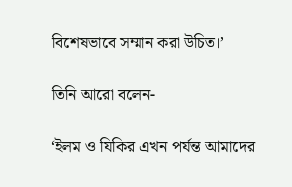বিশেষভাবে সম্মান করা উচিত।’

তিনি আরো বলেন-

‘ইলম ও যিকির এখন পর্যন্ত আমাদের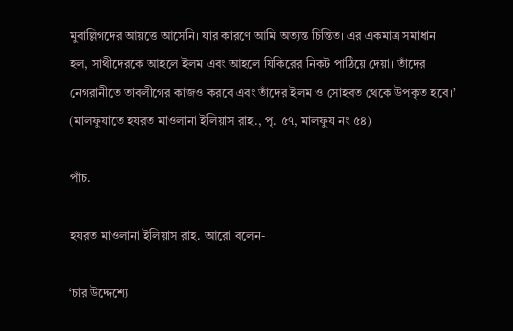মুবাল্লিগদের আয়ত্তে আসেনি। যার কারণে আমি অত্যন্ত চিন্তিত। এর একমাত্র সমাধান হল, সাথীদেরকে আহলে ইলম এবং আহলে যিকিরের নিকট পাঠিয়ে দেয়া। তাঁদের নেগরানীতে তাবলীগের কাজও করবে এবং তাঁদের ইলম ও সোহবত থেকে উপকৃত হবে।’ (মালফুযাতে হযরত মাওলানা ইলিয়াস রাহ., পৃ. ৫৭, মালফুয নং ৫৪)

পাঁচ.

হযরত মাওলানা ইলিয়াস রাহ. আরো বলেন-

‘চার উদ্দেশ্যে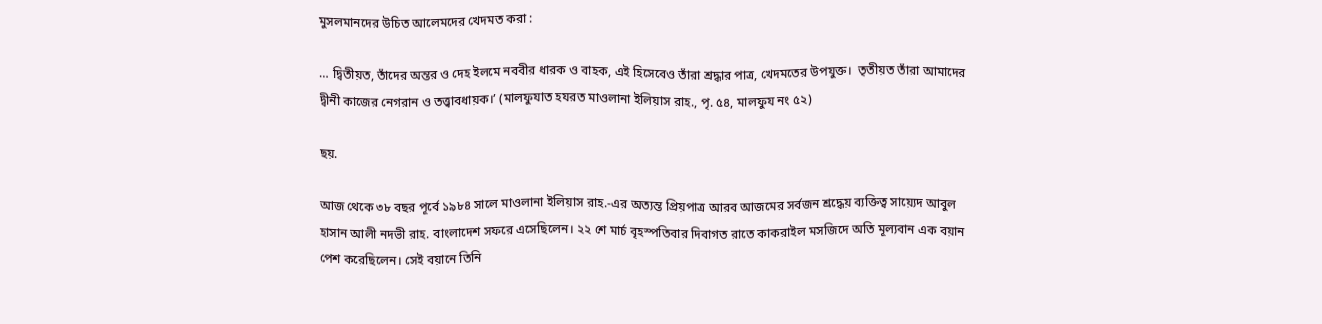মুসলমানদের উচিত আলেমদের খেদমত করা :

… দ্বিতীয়ত, তাঁদের অন্তর ও দেহ ইলমে নববীর ধারক ও বাহক, এই হিসেবেও তাঁরা শ্রদ্ধার পাত্র, খেদমতের উপযুক্ত।  তৃতীয়ত তাঁরা আমাদের দ্বীনী কাজের নেগরান ও তত্ত্বাবধায়ক।’ (মালফুযাত হযরত মাওলানা ইলিয়াস রাহ., পৃ. ৫৪, মালফুয নং ৫২)

ছয়.

আজ থেকে ৩৮ বছর পূর্বে ১৯৮৪ সালে মাওলানা ইলিয়াস রাহ.-এর অত্যন্ত প্রিয়পাত্র আরব আজমের সর্বজন শ্রদ্ধেয় ব্যক্তিত্ব সায়্যেদ আবুল হাসান আলী নদভী রাহ. বাংলাদেশ সফরে এসেছিলেন। ২২ শে মার্চ বৃহস্পতিবার দিবাগত রাতে কাকরাইল মসজিদে অতি মূল্যবান এক বয়ান পেশ করেছিলেন। সেই বয়ানে তিনি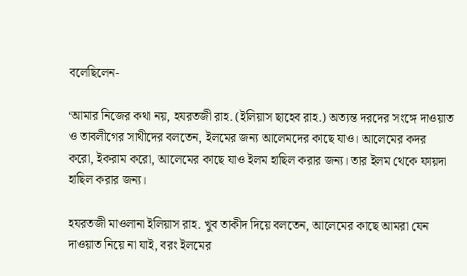বলেছিলেন-

‘আমার নিজের কথা নয়, হযরতজী রাহ. (ইলিয়াস ছাহেব রাহ.) অত্যন্ত দরদের সংঙ্গে দাওয়াত ও তাবলীগের সাথীদের বলতেন, ইলমের জন্য আলেমদের কাছে যাও। আলেমের কদর করো, ইকরাম করো, আলেমের কাছে যাও ইলম হাছিল করার জন্য। তার ইলম থেকে ফায়দা হাছিল করার জন্য।

হযরতজী মাওলানা ইলিয়াস রাহ. খুব তাকীদ দিয়ে বলতেন, আলেমের কাছে আমরা যেন দাওয়াত নিয়ে না যাই, বরং ইলমের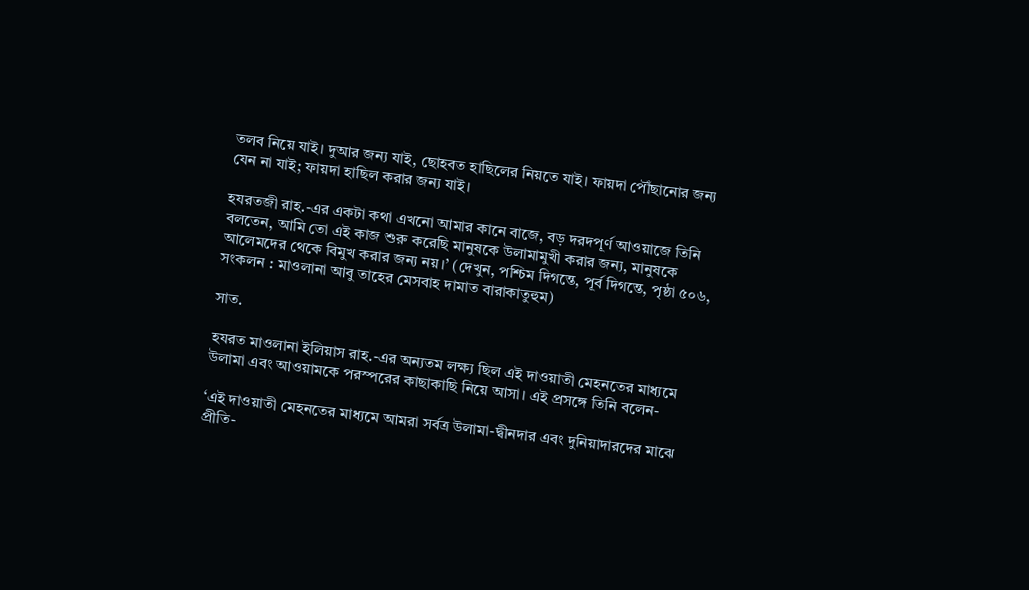তলব নিয়ে যাই। দুআর জন্য যাই, ছোহবত হাছিলের নিয়তে যাই। ফায়দা পৌঁছানোর জন্য যেন না যাই; ফায়দা হাছিল করার জন্য যাই।

হযরতজী রাহ.-এর একটা কথা এখনো আমার কানে বাজে, বড় দরদপূর্ণ আওয়াজে তিনি বলতেন, আমি তো এই কাজ শুরু করেছি মানুষকে উলামামুখী করার জন্য, মানুষকে আলেমদের থেকে বিমুখ করার জন্য নয়।’ (দেখুন, পশ্চিম দিগন্তে, পূর্ব দিগন্তে, পৃষ্ঠা ৫০৬, সংকলন : মাওলানা আবু তাহের মেসবাহ দামাত বারাকাতুহুম)

সাত.

হযরত মাওলানা ইলিয়াস রাহ.-এর অন্যতম লক্ষ্য ছিল এই দাওয়াতী মেহনতের মাধ্যমে উলামা এবং আওয়ামকে পরস্পরের কাছাকাছি নিয়ে আসা। এই প্রসঙ্গে তিনি বলেন-

‘এই দাওয়াতী মেহনতের মাধ্যমে আমরা সর্বত্র উলামা-দ্বীনদার এবং দুনিয়াদারদের মাঝে প্রীতি-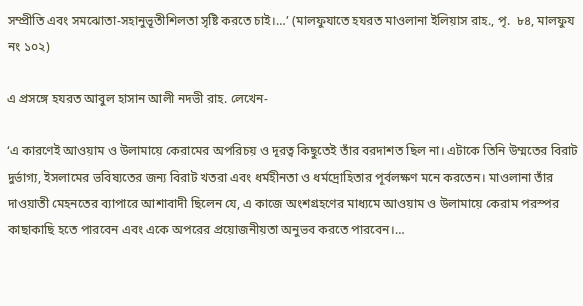সম্প্রীতি এবং সমঝোতা-সহানুভূতীশিলতা সৃষ্টি করতে চাই।…’ (মালফুযাতে হযরত মাওলানা ইলিয়াস রাহ., পৃ.  ৮৪, মালফুয নং ১০২)

এ প্রসঙ্গে হযরত আবুল হাসান আলী নদভী রাহ. লেখেন-

‘এ কারণেই আওয়াম ও উলামায়ে কেরামের অপরিচয় ও দূরত্ব কিছুতেই তাঁর বরদাশত ছিল না। এটাকে তিনি উম্মতের বিরাট দুর্ভাগ্য, ইসলামের ভবিষ্যতের জন্য বিরাট খতরা এবং ধর্মহীনতা ও ধর্মদ্রোহিতার পূর্বলক্ষণ মনে করতেন। মাওলানা তাঁর দাওয়াতী মেহনতের ব্যাপারে আশাবাদী ছিলেন যে, এ কাজে অংশগ্রহণের মাধ্যমে আওয়াম ও উলামায়ে কেরাম পরস্পর কাছাকাছি হতে পারবেন এবং একে অপরের প্রয়োজনীয়তা অনুভব করতে পারবেন।…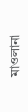মাওলানা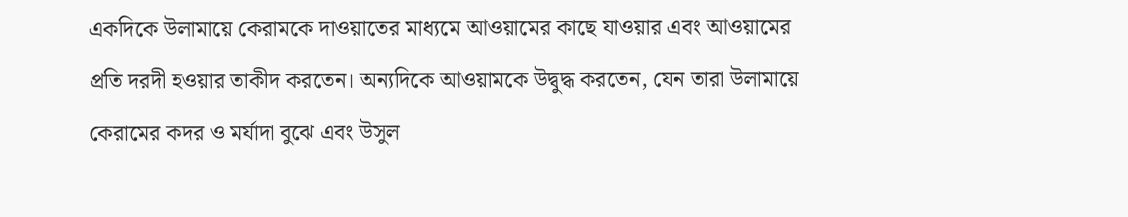একদিকে উলামায়ে কেরামকে দাওয়াতের মাধ্যমে আওয়ামের কাছে যাওয়ার এবং আওয়ামের প্রতি দরদী হওয়ার তাকীদ করতেন। অন্যদিকে আওয়ামকে উদ্বুদ্ধ করতেন, যেন তারা উলামায়ে কেরামের কদর ও মর্যাদা বুঝে এবং উসুল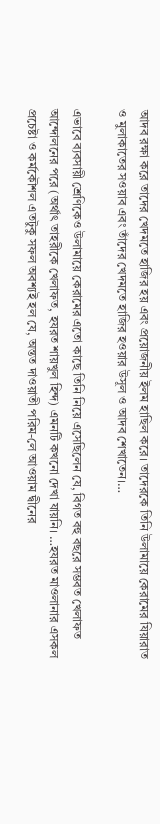আদব রক্ষা করে তাদের খেদমতে হাজির হয় এবং প্রয়োজনীয় ইলম হাছিল করে। তাদেরকে তিনি উলামায়ে কেরামের যিয়ারাত ও মুলাকাতের সওয়াব এবং তাঁদের খেদমতে হাজির হওয়ার উসূল ও আদব শেখাতেন।…

এভাবে ব্যবসায়ী শ্রেণিকেও উলামায়ে কেরামের এতো কাছে তিনি নিয়ে এসেছিলেন যে, বিগত বহু বছরে সম্ভবত খেলাফত আন্দোলনের পরে (অর্থাৎ তাহরীকে খেলাফত, হযরত শায়খুল হিন্দ) এমনটি কখনো দেখা যায়নি। …হযরত মাওলানার এসকল প্রচেষ্টা ও কর্মকৌশল এতটুকু সফল অবশ্যই হল যে, অন্তত দাওয়াতী পরিম-লে আওয়াম দ্বীনের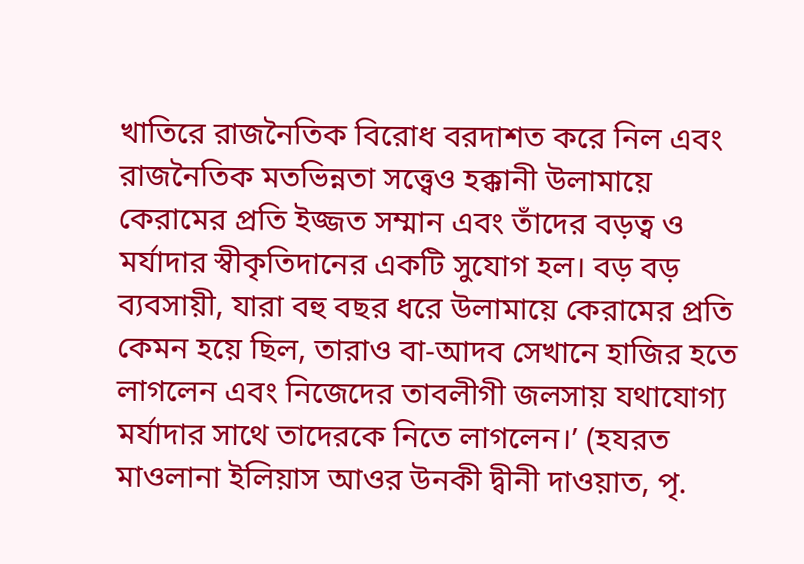খাতিরে রাজনৈতিক বিরোধ বরদাশত করে নিল এবং রাজনৈতিক মতভিন্নতা সত্ত্বেও হক্কানী উলামায়ে কেরামের প্রতি ইজ্জত সম্মান এবং তাঁদের বড়ত্ব ও মর্যাদার স্বীকৃতিদানের একটি সুযোগ হল। বড় বড় ব্যবসায়ী, যারা বহু বছর ধরে উলামায়ে কেরামের প্রতি কেমন হয়ে ছিল, তারাও বা-আদব সেখানে হাজির হতে লাগলেন এবং নিজেদের তাবলীগী জলসায় যথাযোগ্য মর্যাদার সাথে তাদেরকে নিতে লাগলেন।’ (হযরত মাওলানা ইলিয়াস আওর উনকী দ্বীনী দাওয়াত, পৃ.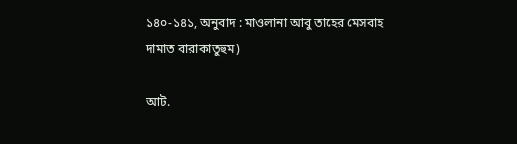১৪০-১৪১, অনুবাদ : মাওলানা আবু তাহের মেসবাহ দামাত বারাকাতুহুম)

আট.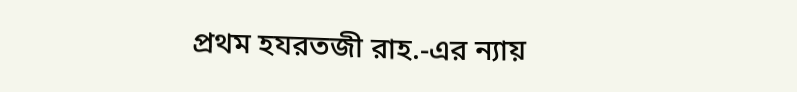প্রথম হযরতজী রাহ.-এর ন্যায়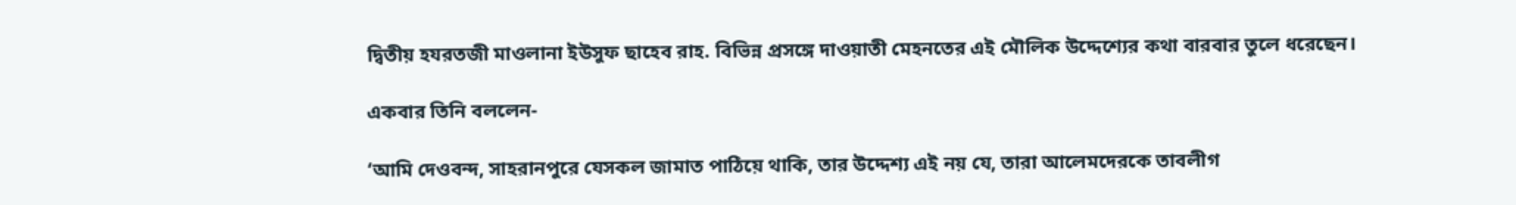দ্বিতীয় হযরতজী মাওলানা ইউসুফ ছাহেব রাহ. বিভিন্ন প্রসঙ্গে দাওয়াতী মেহনতের এই মৌলিক উদ্দেশ্যের কথা বারবার তুলে ধরেছেন।

একবার তিনি বললেন-

‘আমি দেওবন্দ, সাহরানপুরে যেসকল জামাত পাঠিয়ে থাকি, তার উদ্দেশ্য এই নয় যে, তারা আলেমদেরকে তাবলীগ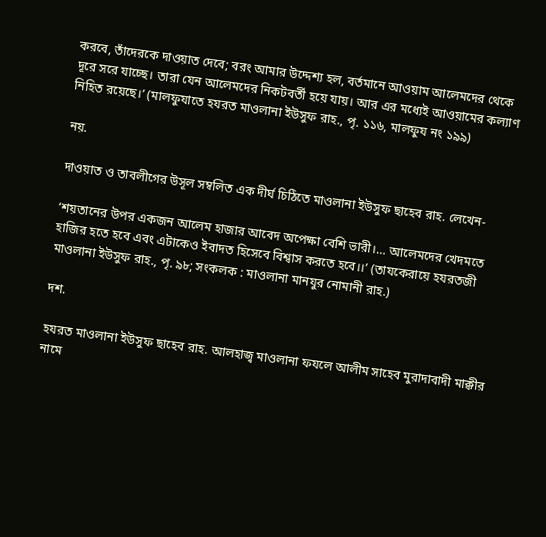করবে, তাঁদেরকে দাওয়াত দেবে; বরং আমার উদ্দেশ্য হল, বর্তমানে আওয়াম আলেমদের থেকে দূরে সরে যাচ্ছে। তারা যেন আলেমদের নিকটবর্তী হয়ে যায়। আর এর মধ্যেই আওয়ামের কল্যাণ নিহিত রয়েছে।’ (মালফুযাতে হযরত মাওলানা ইউসুফ রাহ., পৃ. ১১৬, মালফুয নং ১৯৯)

নয়.

দাওয়াত ও তাবলীগের উসূল সম্বলিত এক দীর্ঘ চিঠিতে মাওলানা ইউসুফ ছাহেব রাহ. লেখেন-

‘শয়তানের উপর একজন আলেম হাজার আবেদ অপেক্ষা বেশি ভারী।… আলেমদের খেদমতে হাজির হতে হবে এবং এটাকেও ইবাদত হিসেবে বিশ্বাস করতে হবে।।’ (তাযকেরায়ে হযরতজী মাওলানা ইউসুফ রাহ., পৃ. ৯৮; সংকলক : মাওলানা মানযুর নোমানী রাহ.)

দশ.

হযরত মাওলানা ইউসুফ ছাহেব রাহ. আলহাজ্ব মাওলানা ফযলে আলীম সাহেব মুরাদাবাদী মাক্কীর নামে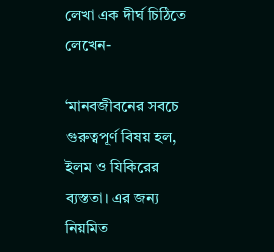লেখা এক দীর্ঘ চিঠিতে লেখেন-

‘মানবজীবনের সবচে গুরুত্বপূর্ণ বিষয় হল, ইলম ও যিকিরের ব্যস্ততা। এর জন্য নিয়মিত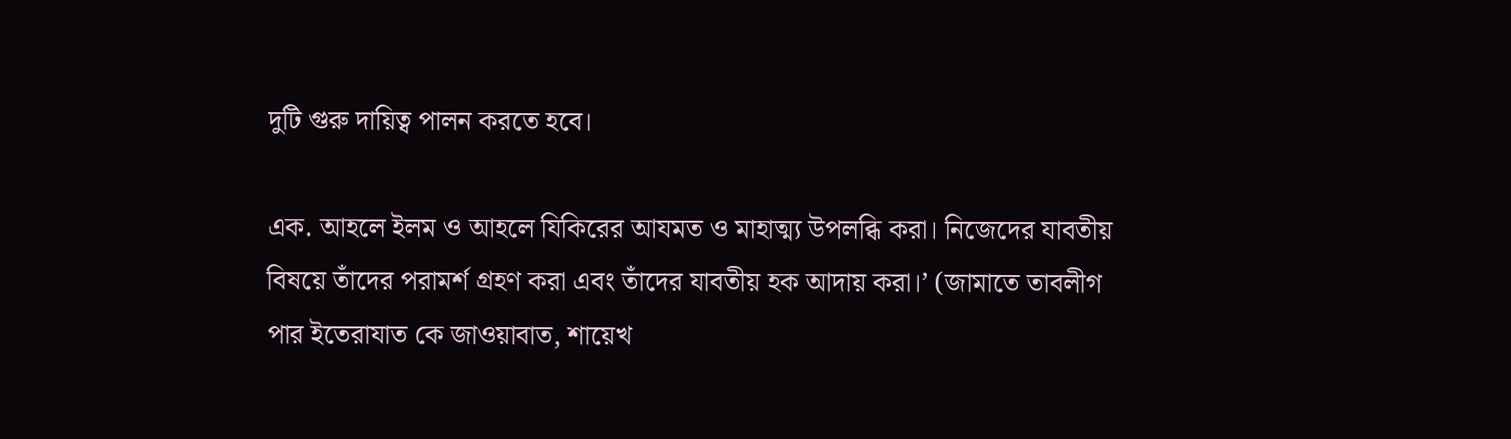দুটি গুরু দায়িত্ব পালন করতে হবে।

এক. আহলে ইলম ও আহলে যিকিরের আযমত ও মাহাত্ম্য উপলব্ধি করা। নিজেদের যাবতীয় বিষয়ে তাঁদের পরামর্শ গ্রহণ করা এবং তাঁদের যাবতীয় হক আদায় করা।’ (জামাতে তাবলীগ পার ইতেরাযাত কে জাওয়াবাত, শায়েখ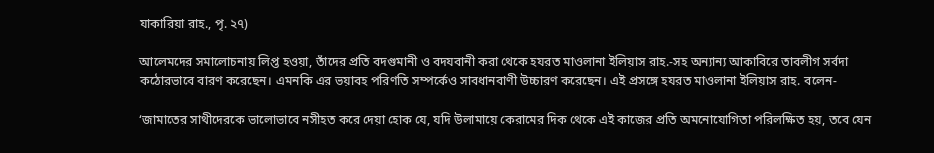যাকারিয়া রাহ., পৃ. ২৭)

আলেমদের সমালোচনায় লিপ্ত হওয়া, তাঁদের প্রতি বদগুমানী ও বদযবানী করা থেকে হযরত মাওলানা ইলিয়াস রাহ.-সহ অন্যান্য আকাবিরে তাবলীগ সর্বদা কঠোরভাবে বারণ করেছেন। এমনকি এর ভয়াবহ পরিণতি সম্পর্কেও সাবধানবাণী উচ্চারণ করেছেন। এই প্রসঙ্গে হযরত মাওলানা ইলিয়াস রাহ. বলেন-

‘জামাতের সাথীদেরকে ভালোভাবে নসীহত করে দেয়া হোক যে, যদি উলামায়ে কেরামের দিক থেকে এই কাজের প্রতি অমনোযোগিতা পরিলক্ষিত হয়, তবে যেন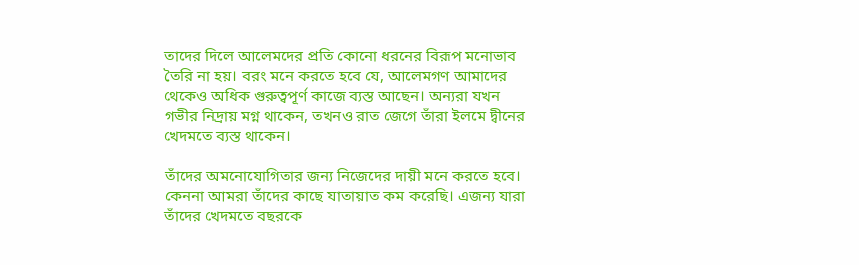তাদের দিলে আলেমদের প্রতি কোনো ধরনের বিরূপ মনোভাব তৈরি না হয়। বরং মনে করতে হবে যে, আলেমগণ আমাদের থেকেও অধিক গুরুত্বপূর্ণ কাজে ব্যস্ত আছেন। অন্যরা যখন গভীর নিদ্রায় মগ্ন থাকেন, তখনও রাত জেগে তাঁরা ইলমে দ্বীনের খেদমতে ব্যস্ত থাকেন।

তাঁদের অমনোযোগিতার জন্য নিজেদের দায়ী মনে করতে হবে। কেননা আমরা তাঁদের কাছে যাতায়াত কম করেছি। এজন্য যারা তাঁদের খেদমতে বছরকে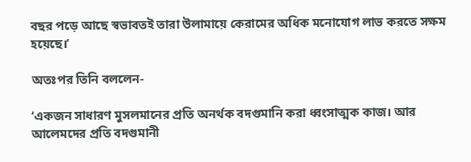বছর পড়ে আছে স্বভাবতই তারা উলামায়ে কেরামের অধিক মনোযোগ লাভ করতে সক্ষম হয়েছে।’

অতঃপর তিনি বললেন-

‘একজন সাধারণ মুসলমানের প্রতি অনর্থক বদগুমানি করা ধ্বংসাত্মক কাজ। আর আলেমদের প্রতি বদগুমানী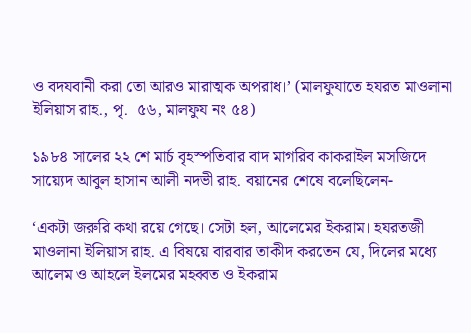ও বদযবানী করা তো আরও মারাত্মক অপরাধ।’ (মালফুযাতে হযরত মাওলানা ইলিয়াস রাহ., পৃ.  ৫৬, মালফুয নং ৫৪)

১৯৮৪ সালের ২২ শে মার্চ বৃহস্পতিবার বাদ মাগরিব কাকরাইল মসজিদে সায়্যেদ আবুল হাসান আলী নদভী রাহ. বয়ানের শেষে বলেছিলেন-

‘একটা জরুরি কথা রয়ে গেছে। সেটা হল, আলেমের ইকরাম। হযরতজী মাওলানা ইলিয়াস রাহ. এ বিষয়ে বারবার তাকীদ করতেন যে, দিলের মধ্যে আলেম ও আহলে ইলমের মহব্বত ও ইকরাম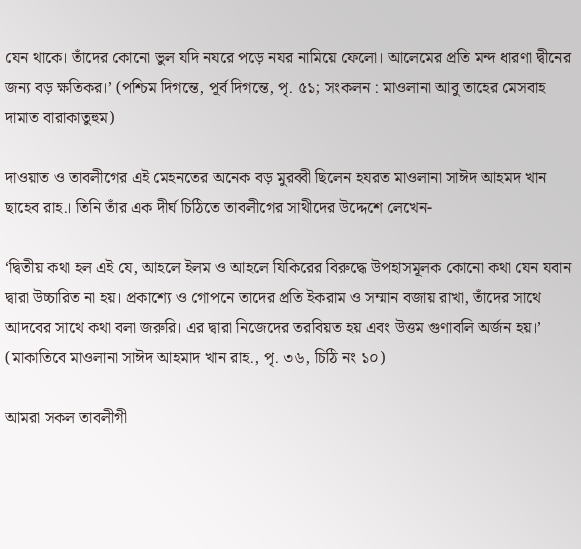যেন থাকে। তাঁদের কোনো ভুল যদি নযরে পড়ে নযর নামিয়ে ফেলো। আলেমের প্রতি মন্দ ধারণা দ্বীনের জন্য বড় ক্ষতিকর।’ (পশ্চিম দিগন্তে, পূর্ব দিগন্তে, পৃ. ৫১; সংকলন : মাওলানা আবু তাহের মেসবাহ দামাত বারাকাতুহুম)

দাওয়াত ও তাবলীগের এই মেহনতের অনেক বড় মুরব্বী ছিলেন হযরত মাওলানা সাঈদ আহমদ খান ছাহেব রাহ.। তিনি তাঁর এক দীর্ঘ চিঠিতে তাবলীগের সাথীদের উদ্দেশে লেখেন-

‘দ্বিতীয় কথা হল এই যে, আহলে ইলম ও আহলে যিকিরের বিরুদ্ধে উপহাসমূলক কোনো কথা যেন যবান দ্বারা উচ্চারিত না হয়। প্রকাশ্যে ও গোপনে তাদের প্রতি ইকরাম ও সম্মান বজায় রাখা, তাঁদের সাথে আদবের সাথে কথা বলা জরুরি। এর দ্বারা নিজেদের তরবিয়ত হয় এবং উত্তম গুণাবলি অর্জন হয়।’ (মাকাতিবে মাওলানা সাঈদ আহমাদ খান রাহ., পৃ. ৩৬, চিঠি নং ১০)

আমরা সকল তাবলীগী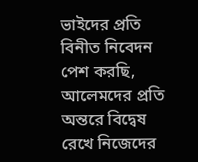ভাইদের প্রতি বিনীত নিবেদন পেশ করছি, আলেমদের প্রতি অন্তরে বিদ্বেষ রেখে নিজেদের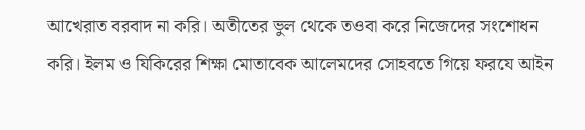আখেরাত বরবাদ না করি। অতীতের ভুল থেকে তওবা করে নিজেদের সংশোধন করি। ইলম ও যিকিরের শিক্ষা মোতাবেক আলেমদের সোহবতে গিয়ে ফরযে আইন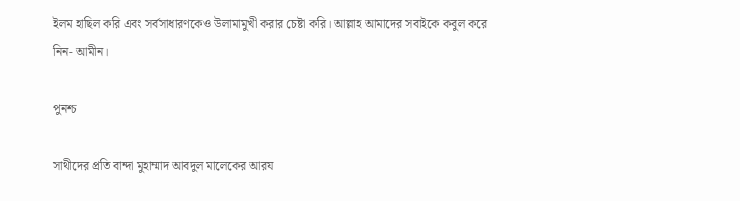ইলম হাছিল করি এবং সর্বসাধারণকেও উলামামুখী করার চেষ্টা করি। আল্লাহ আমাদের সবাইকে কবুল করে নিন- আমীন।

পুনশ্চ

সাথীদের প্রতি বান্দা মুহাম্মাদ আবদুল মালেকের আরয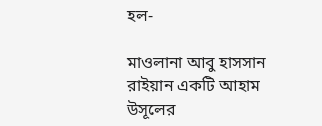হল-

মাওলানা আবু হাসসান রাইয়ান একটি আহাম উসূলের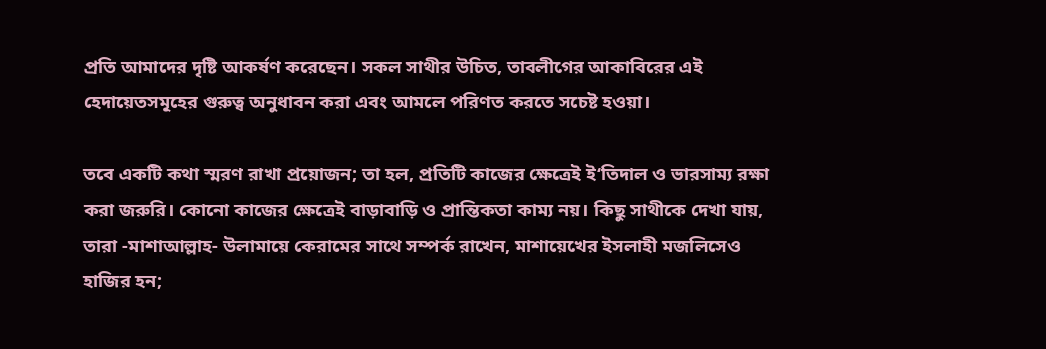প্রতি আমাদের দৃষ্টি আকর্ষণ করেছেন। সকল সাথীর উচিত, তাবলীগের আকাবিরের এই হেদায়েতসমূহের গুরুত্ব অনুধাবন করা এবং আমলে পরিণত করতে সচেষ্ট হওয়া।

তবে একটি কথা স্মরণ রাখা প্রয়োজন; তা হল, প্রতিটি কাজের ক্ষেত্রেই ই‘তিদাল ও ভারসাম্য রক্ষা করা জরুরি। কোনো কাজের ক্ষেত্রেই বাড়াবাড়ি ও প্রান্তিকতা কাম্য নয়। কিছু সাথীকে দেখা যায়, তারা -মাশাআল্লাহ- উলামায়ে কেরামের সাথে সম্পর্ক রাখেন, মাশায়েখের ইসলাহী মজলিসেও হাজির হন;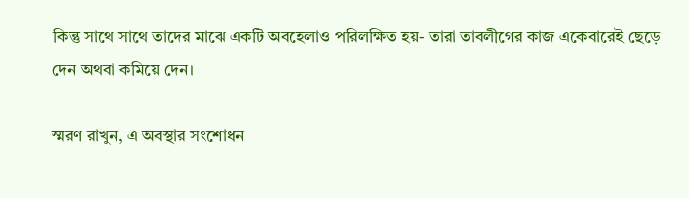কিন্তু সাথে সাথে তাদের মাঝে একটি অবহেলাও পরিলক্ষিত হয়- তারা তাবলীগের কাজ একেবারেই ছেড়ে দেন অথবা কমিয়ে দেন।

স্মরণ রাখুন, এ অবস্থার সংশোধন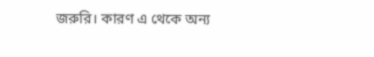জরুরি। কারণ এ থেকে অন্য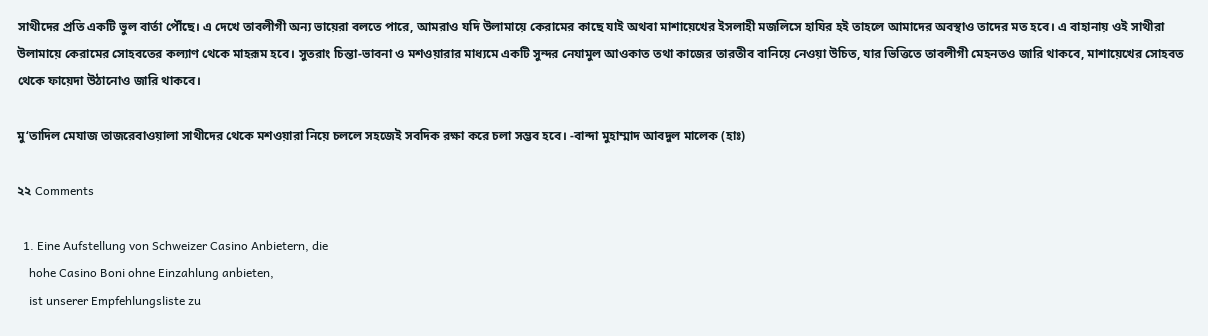সাথীদের প্রতি একটি ভুল বার্তা পৌঁছে। এ দেখে তাবলীগী অন্য ভায়েরা বলতে পারে, আমরাও যদি উলামায়ে কেরামের কাছে যাই অথবা মাশায়েখের ইসলাহী মজলিসে হাযির হই তাহলে আমাদের অবস্থাও তাদের মত হবে। এ বাহানায় ওই সাথীরা উলামায়ে কেরামের সোহবতের কল্যাণ থেকে মাহরূম হবে। সুতরাং চিন্তা-ভাবনা ও মশওয়ারার মাধ্যমে একটি সুন্দর নেযামুল আওকাত তথা কাজের তারতীব বানিয়ে নেওয়া উচিত, যার ভিত্তিতে তাবলীগী মেহনতও জারি থাকবে, মাশায়েখের সোহবত থেকে ফায়েদা উঠানোও জারি থাকবে।

মু‘তাদিল মেযাজ তাজরেবাওয়ালা সাথীদের থেকে মশওয়ারা নিয়ে চললে সহজেই সবদিক রক্ষা করে চলা সম্ভব হবে। -বান্দা মুহাম্মাদ আবদুল মালেক (হাঃ)

২২ Comments

  1. Eine Aufstellung von Schweizer Casino Anbietern, die
    hohe Casino Boni ohne Einzahlung anbieten,
    ist unserer Empfehlungsliste zu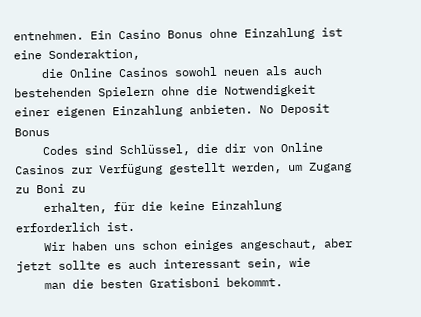entnehmen. Ein Casino Bonus ohne Einzahlung ist eine Sonderaktion,
    die Online Casinos sowohl neuen als auch bestehenden Spielern ohne die Notwendigkeit einer eigenen Einzahlung anbieten. No Deposit Bonus
    Codes sind Schlüssel, die dir von Online Casinos zur Verfügung gestellt werden, um Zugang zu Boni zu
    erhalten, für die keine Einzahlung erforderlich ist.
    Wir haben uns schon einiges angeschaut, aber jetzt sollte es auch interessant sein, wie
    man die besten Gratisboni bekommt.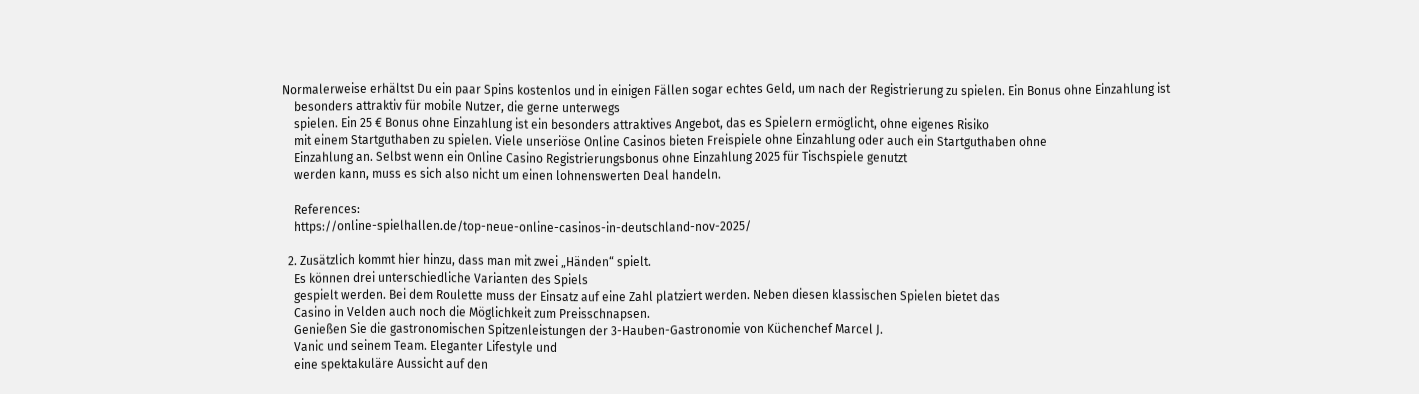Normalerweise erhältst Du ein paar Spins kostenlos und in einigen Fällen sogar echtes Geld, um nach der Registrierung zu spielen. Ein Bonus ohne Einzahlung ist
    besonders attraktiv für mobile Nutzer, die gerne unterwegs
    spielen. Ein 25 € Bonus ohne Einzahlung ist ein besonders attraktives Angebot, das es Spielern ermöglicht, ohne eigenes Risiko
    mit einem Startguthaben zu spielen. Viele unseriöse Online Casinos bieten Freispiele ohne Einzahlung oder auch ein Startguthaben ohne
    Einzahlung an. Selbst wenn ein Online Casino Registrierungsbonus ohne Einzahlung 2025 für Tischspiele genutzt
    werden kann, muss es sich also nicht um einen lohnenswerten Deal handeln.

    References:
    https://online-spielhallen.de/top-neue-online-casinos-in-deutschland-nov-2025/

  2. Zusätzlich kommt hier hinzu, dass man mit zwei „Händen“ spielt.
    Es können drei unterschiedliche Varianten des Spiels
    gespielt werden. Bei dem Roulette muss der Einsatz auf eine Zahl platziert werden. Neben diesen klassischen Spielen bietet das
    Casino in Velden auch noch die Möglichkeit zum Preisschnapsen.
    Genießen Sie die gastronomischen Spitzenleistungen der 3-Hauben-Gastronomie von Küchenchef Marcel J.
    Vanic und seinem Team. Eleganter Lifestyle und
    eine spektakuläre Aussicht auf den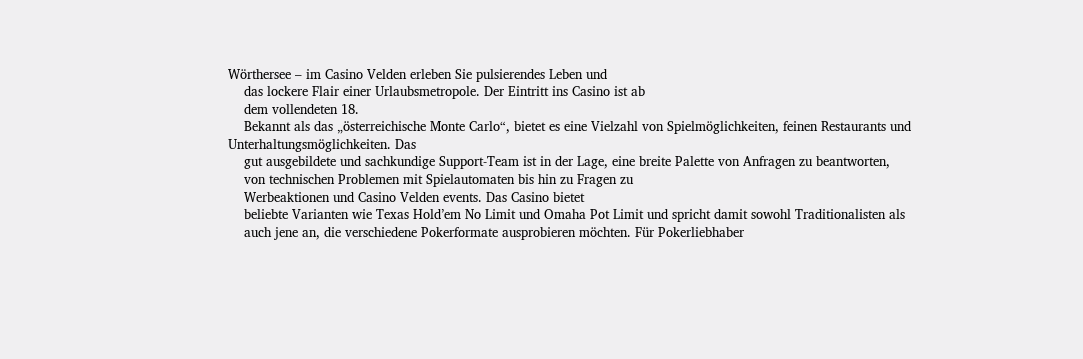Wörthersee – im Casino Velden erleben Sie pulsierendes Leben und
    das lockere Flair einer Urlaubsmetropole. Der Eintritt ins Casino ist ab
    dem vollendeten 18.
    Bekannt als das „österreichische Monte Carlo“, bietet es eine Vielzahl von Spielmöglichkeiten, feinen Restaurants und Unterhaltungsmöglichkeiten. Das
    gut ausgebildete und sachkundige Support-Team ist in der Lage, eine breite Palette von Anfragen zu beantworten,
    von technischen Problemen mit Spielautomaten bis hin zu Fragen zu
    Werbeaktionen und Casino Velden events. Das Casino bietet
    beliebte Varianten wie Texas Hold’em No Limit und Omaha Pot Limit und spricht damit sowohl Traditionalisten als
    auch jene an, die verschiedene Pokerformate ausprobieren möchten. Für Pokerliebhaber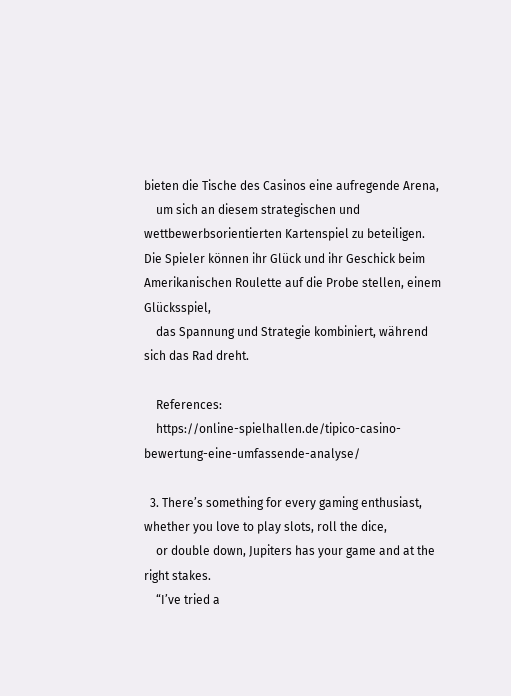bieten die Tische des Casinos eine aufregende Arena,
    um sich an diesem strategischen und wettbewerbsorientierten Kartenspiel zu beteiligen. Die Spieler können ihr Glück und ihr Geschick beim Amerikanischen Roulette auf die Probe stellen, einem Glücksspiel,
    das Spannung und Strategie kombiniert, während sich das Rad dreht.

    References:
    https://online-spielhallen.de/tipico-casino-bewertung-eine-umfassende-analyse/

  3. There’s something for every gaming enthusiast, whether you love to play slots, roll the dice,
    or double down, Jupiters has your game and at the right stakes.
    “I’ve tried a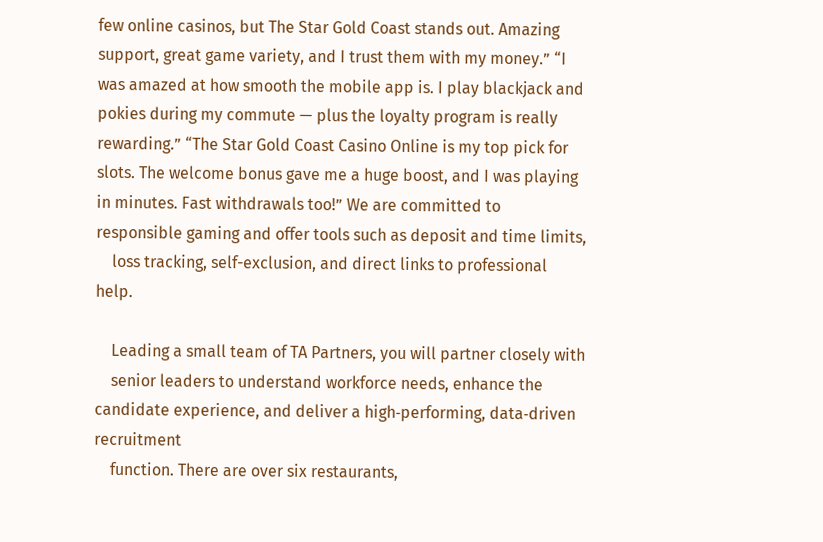few online casinos, but The Star Gold Coast stands out. Amazing support, great game variety, and I trust them with my money.” “I was amazed at how smooth the mobile app is. I play blackjack and pokies during my commute — plus the loyalty program is really rewarding.” “The Star Gold Coast Casino Online is my top pick for slots. The welcome bonus gave me a huge boost, and I was playing in minutes. Fast withdrawals too!” We are committed to responsible gaming and offer tools such as deposit and time limits,
    loss tracking, self-exclusion, and direct links to professional help.

    Leading a small team of TA Partners, you will partner closely with
    senior leaders to understand workforce needs, enhance the candidate experience, and deliver a high‑performing, data‑driven recruitment
    function. There are over six restaurants,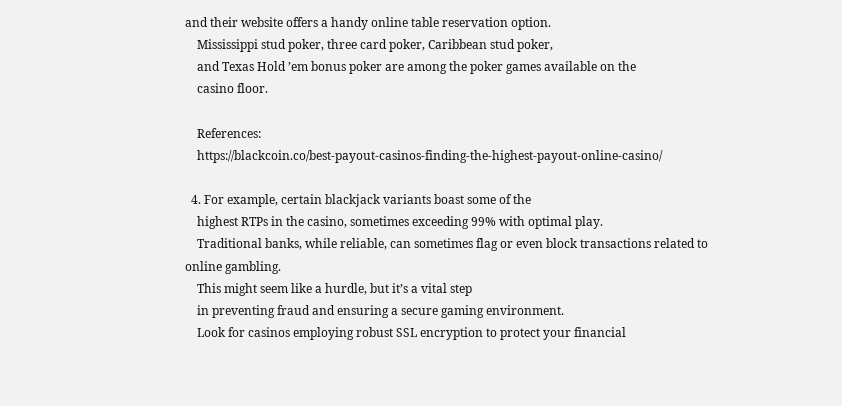and their website offers a handy online table reservation option.
    Mississippi stud poker, three card poker, Caribbean stud poker,
    and Texas Hold ’em bonus poker are among the poker games available on the
    casino floor.

    References:
    https://blackcoin.co/best-payout-casinos-finding-the-highest-payout-online-casino/

  4. For example, certain blackjack variants boast some of the
    highest RTPs in the casino, sometimes exceeding 99% with optimal play.
    Traditional banks, while reliable, can sometimes flag or even block transactions related to online gambling.
    This might seem like a hurdle, but it’s a vital step
    in preventing fraud and ensuring a secure gaming environment.
    Look for casinos employing robust SSL encryption to protect your financial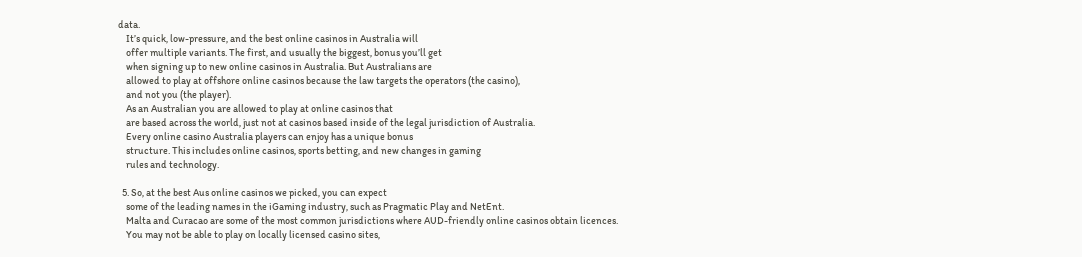data.
    It’s quick, low-pressure, and the best online casinos in Australia will
    offer multiple variants. The first, and usually the biggest, bonus you’ll get
    when signing up to new online casinos in Australia. But Australians are
    allowed to play at offshore online casinos because the law targets the operators (the casino),
    and not you (the player).
    As an Australian you are allowed to play at online casinos that
    are based across the world, just not at casinos based inside of the legal jurisdiction of Australia.
    Every online casino Australia players can enjoy has a unique bonus
    structure. This includes online casinos, sports betting, and new changes in gaming
    rules and technology.

  5. So, at the best Aus online casinos we picked, you can expect
    some of the leading names in the iGaming industry, such as Pragmatic Play and NetEnt.
    Malta and Curacao are some of the most common jurisdictions where AUD-friendly online casinos obtain licences.
    You may not be able to play on locally licensed casino sites,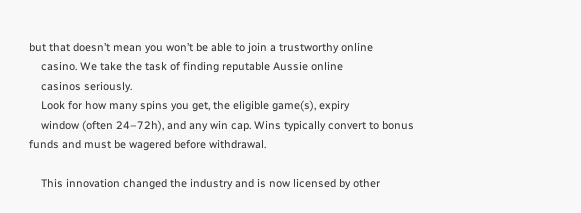but that doesn’t mean you won’t be able to join a trustworthy online
    casino. We take the task of finding reputable Aussie online
    casinos seriously.
    Look for how many spins you get, the eligible game(s), expiry
    window (often 24–72h), and any win cap. Wins typically convert to bonus funds and must be wagered before withdrawal.

    This innovation changed the industry and is now licensed by other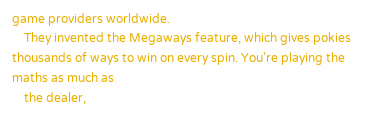game providers worldwide.
    They invented the Megaways feature, which gives pokies thousands of ways to win on every spin. You’re playing the maths as much as
    the dealer,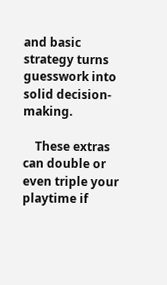and basic strategy turns guesswork into solid decision-making.

    These extras can double or even triple your playtime if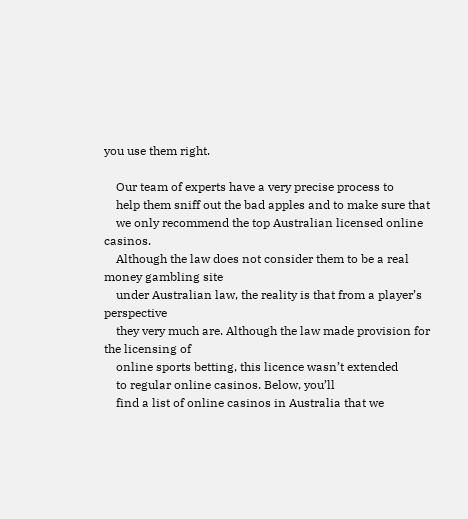you use them right.

    Our team of experts have a very precise process to
    help them sniff out the bad apples and to make sure that
    we only recommend the top Australian licensed online casinos.
    Although the law does not consider them to be a real money gambling site
    under Australian law, the reality is that from a player’s perspective
    they very much are. Although the law made provision for the licensing of
    online sports betting, this licence wasn’t extended
    to regular online casinos. Below, you’ll
    find a list of online casinos in Australia that we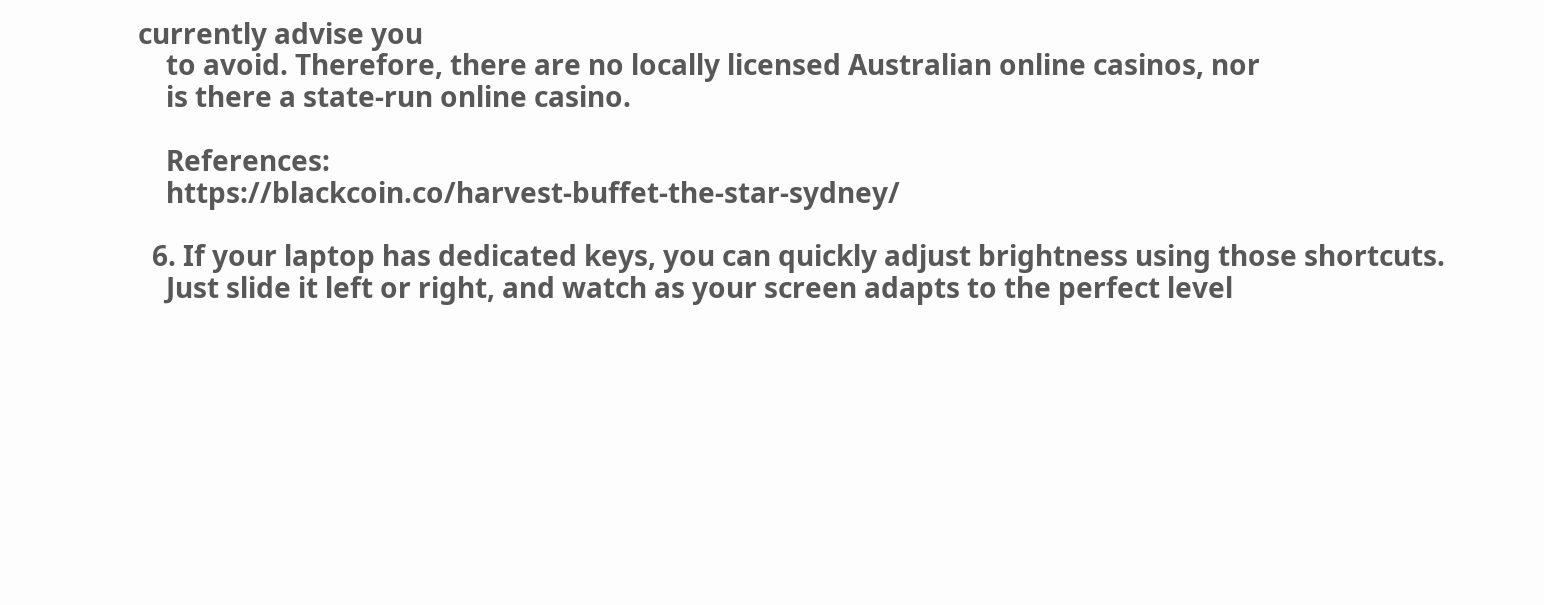currently advise you
    to avoid. Therefore, there are no locally licensed Australian online casinos, nor
    is there a state-run online casino.

    References:
    https://blackcoin.co/harvest-buffet-the-star-sydney/

  6. If your laptop has dedicated keys, you can quickly adjust brightness using those shortcuts.
    Just slide it left or right, and watch as your screen adapts to the perfect level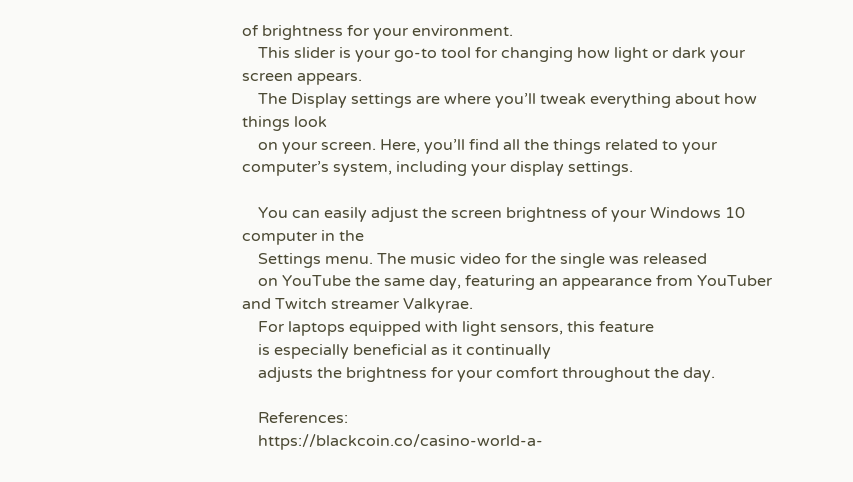of brightness for your environment.
    This slider is your go-to tool for changing how light or dark your screen appears.
    The Display settings are where you’ll tweak everything about how things look
    on your screen. Here, you’ll find all the things related to your computer’s system, including your display settings.

    You can easily adjust the screen brightness of your Windows 10 computer in the
    Settings menu. The music video for the single was released
    on YouTube the same day, featuring an appearance from YouTuber and Twitch streamer Valkyrae.
    For laptops equipped with light sensors, this feature
    is especially beneficial as it continually
    adjusts the brightness for your comfort throughout the day.

    References:
    https://blackcoin.co/casino-world-a-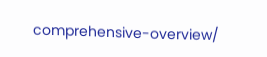comprehensive-overview/